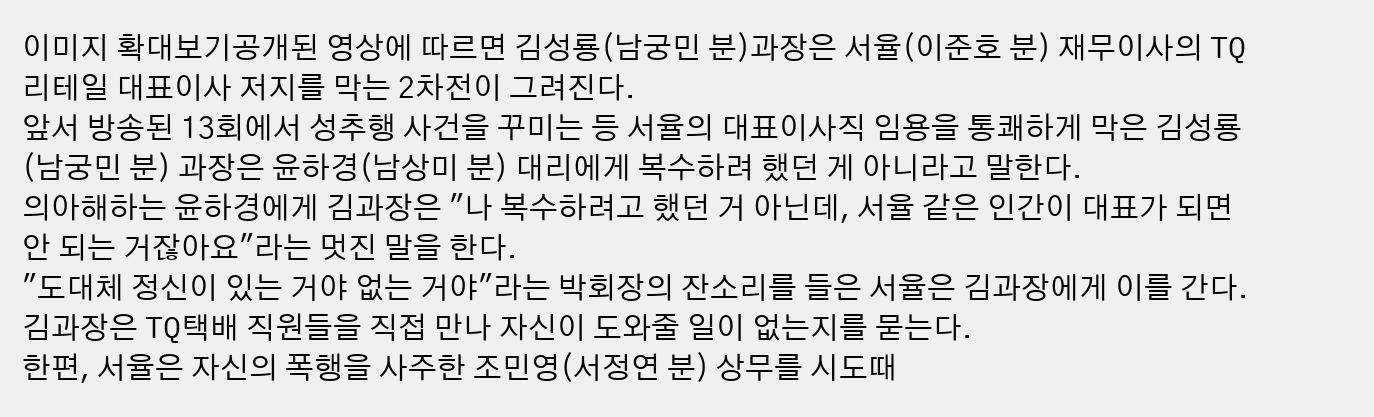이미지 확대보기공개된 영상에 따르면 김성룡(남궁민 분)과장은 서율(이준호 분) 재무이사의 TQ리테일 대표이사 저지를 막는 2차전이 그려진다.
앞서 방송된 13회에서 성추행 사건을 꾸미는 등 서율의 대표이사직 임용을 통쾌하게 막은 김성룡(남궁민 분) 과장은 윤하경(남상미 분) 대리에게 복수하려 했던 게 아니라고 말한다.
의아해하는 윤하경에게 김과장은 "나 복수하려고 했던 거 아닌데, 서율 같은 인간이 대표가 되면 안 되는 거잖아요"라는 멋진 말을 한다.
"도대체 정신이 있는 거야 없는 거야"라는 박회장의 잔소리를 들은 서율은 김과장에게 이를 간다.
김과장은 TQ택배 직원들을 직접 만나 자신이 도와줄 일이 없는지를 묻는다.
한편, 서율은 자신의 폭행을 사주한 조민영(서정연 분) 상무를 시도때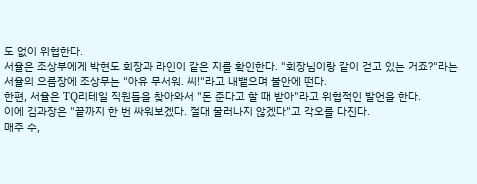도 없이 위협한다.
서율은 조상부에게 박현도 회장과 라인이 같은 지를 확인한다. "회장님이랑 같이 걷고 있는 거죠?"라는 서율의 으름장에 조상무는 "아유 무서워. 씨!"라고 내뱉으며 불안에 떤다.
한편, 서율은 TQ리테일 직원들을 찾아와서 "돈 준다고 할 때 받아"라고 위협적인 발언을 한다.
이에 김과장은 "끝까지 한 번 싸워보겠다. 절대 물러나지 않겠다"고 각오를 다진다.
매주 수,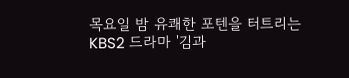목요일 밤 유쾌한 포텐을 터트리는 KBS2 드라마 '김과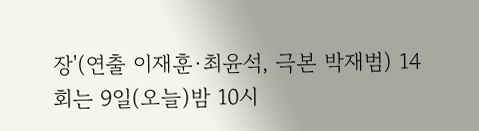장'(연출 이재훈·최윤석, 극본 박재범) 14회는 9일(오늘)밤 10시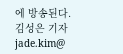에 방송된다.
김성은 기자 jade.kim@